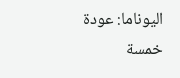اليوناما: عودة خمسة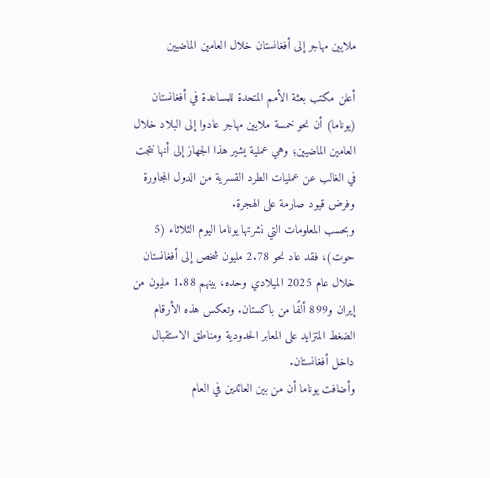ملايين مهاجر إلى أفغانستان خلال العامين الماضيين

أعلن مكتب بعثة الأمم المتحدة للمساعدة في أفغانستان (يوناما) أن نحو خمسة ملايين مهاجر عادوا إلى البلاد خلال العامين الماضيين؛ وهي عملية يشير هذا الجهاز إلى أنها نتجت في الغالب عن عمليات الطرد القسرية من الدول المجاورة وفرض قيود صارمة على الهجرة.
وبحسب المعلومات التي نشرتها يوناما اليوم الثلاثاء (5 حوت)، فقد عاد نحو 2.78 مليون شخص إلى أفغانستان خلال عام 2025 الميلادي وحده، بينهم 1.88 مليون من إيران و899 ألفًا من باكستان. وتعكس هذه الأرقام الضغط المتزايد على المعابر الحدودية ومناطق الاستقبال داخل أفغانستان.
وأضافت يوناما أن من بين العائدين في العام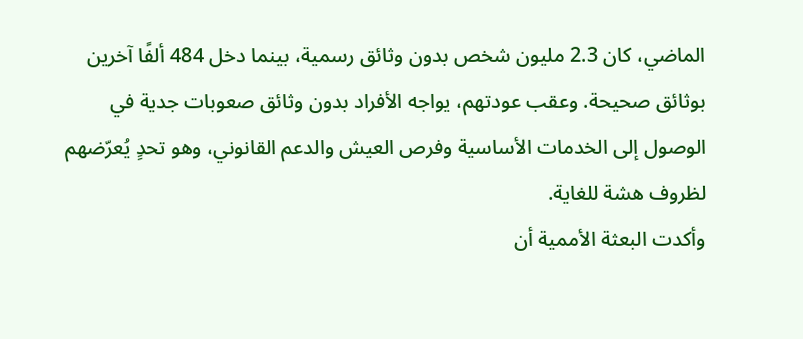الماضي، كان 2.3 مليون شخص بدون وثائق رسمية، بينما دخل 484 ألفًا آخرين بوثائق صحيحة. وعقب عودتهم، يواجه الأفراد بدون وثائق صعوبات جدية في الوصول إلى الخدمات الأساسية وفرص العيش والدعم القانوني، وهو تحدٍ يُعرّضهم لظروف هشة للغاية.
وأكدت البعثة الأممية أن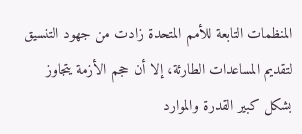المنظمات التابعة للأمم المتحدة زادت من جهود التنسيق لتقديم المساعدات الطارئة، إلا أن حجم الأزمة يتجاوز بشكل كبير القدرة والموارد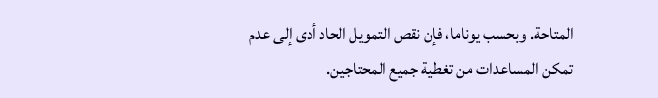المتاحة. وبحسب يوناما، فإن نقص التمويل الحاد أدى إلى عدم تمكن المساعدات من تغطية جميع المحتاجين.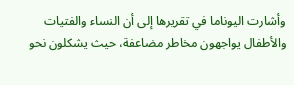وأشارت اليوناما في تقريرها إلى أن النساء والفتيات والأطفال يواجهون مخاطر مضاعفة، حيث يشكلون نحو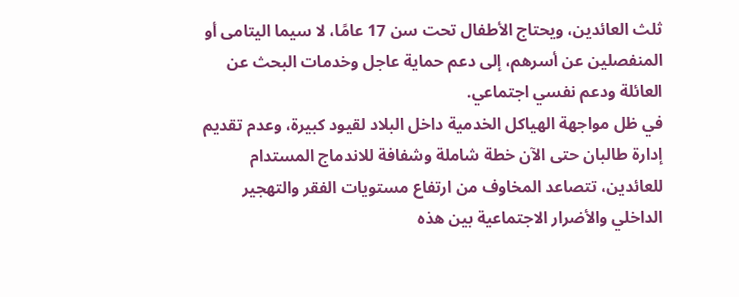ثلث العائدين، ويحتاج الأطفال تحت سن 17 عامًا، لا سيما اليتامى أو المنفصلين عن أسرهم، إلى دعم حماية عاجل وخدمات البحث عن العائلة ودعم نفسي اجتماعي.
في ظل مواجهة الهياكل الخدمية داخل البلاد لقيود كبيرة، وعدم تقديم إدارة طالبان حتى الآن خطة شاملة وشفافة للاندماج المستدام للعائدين، تتصاعد المخاوف من ارتفاع مستويات الفقر والتهجير الداخلي والأضرار الاجتماعية بين هذه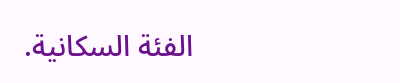الفئة السكانية.